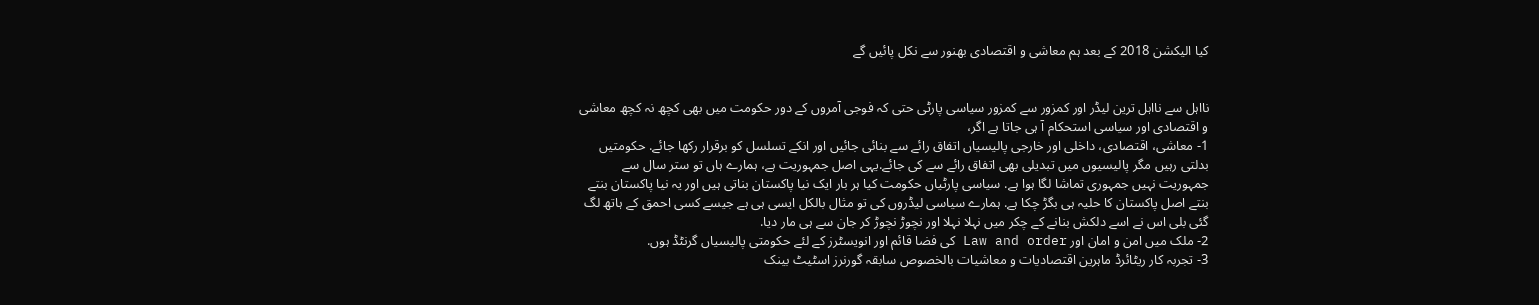کیا الیکشن 2018 کے بعد ہم معاشی و اقتصادی بھنور سے نکل پائیں گے


نااہل سے نااہل ترین لیڈر اور کمزور سے کمزور سیاسی پارٹی حتی کہ فوجی آمروں کے دور حکومت میں بھی کچھ نہ کچھ معاشی و اقتصادی اور سیاسی استحکام آ ہی جاتا ہے اگر،
1- معاشی، اقتصادی، داخلی اور خارجی پالیسیاں اتفاق رائے سے بنائی جائیں اور انکے تسلسل کو برقرار رکھا جائے. حکومتیں بدلتی رہیں مگر پالیسیوں میں تبدیلی بھی اتفاق رائے سے کی جائے.یہی اصل جمہوریت ہے، ہمارے ہاں تو ستر سال سے جمہوریت نہیں جمہوری تماشا لگا ہوا ہے. سیاسی پارٹیاں حکومت کیا ہر بار ایک نیا پاکستان بناتی ہیں اور یہ نیا پاکستان بنتے بنتے اصل پاکستان کا حلیہ ہی بگڑ چکا ہے. ہمارے سیاسی لیڈروں کی تو مثال بالکل ایسی ہی ہے جیسے کسی احمق کے ہاتھ لگ گئی بلی اس نے اسے دلکش بنانے کے چکر میں نہلا نہلا اور نچوڑ نچوڑ کر جان سے ہی مار دیا.
2- ملک میں امن و امان اور Law and order کی فضا قائم اور انویسٹرز کے لئے حکومتی پالیسیاں گرنٹڈ ہوں.
3- تجربہ کار ریٹائرڈ ماہرین اقتصادیات و معاشیات بالخصوص سابقہ گورنرز اسٹیٹ بینک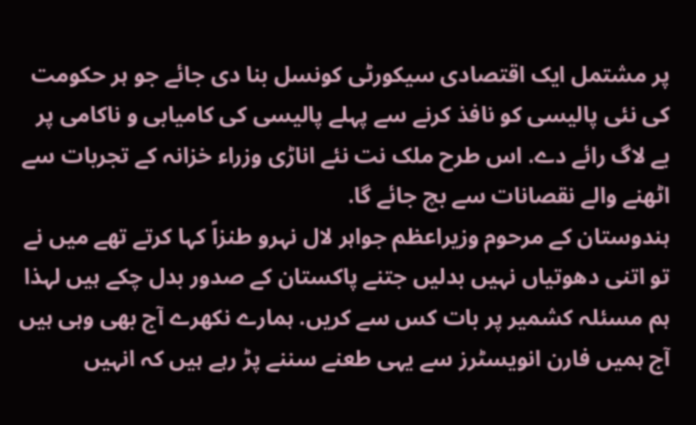پر مشتمل ایک اقتصادی سیکورٹی کونسل بنا دی جائے جو ہر حکومت کی نئی پالیسی کو نافذ کرنے سے پہلے پالیسی کی کامیابی و ناکامی پر بے لاگ رائے دے. اس طرح ملک نت نئے اناڑی وزراء خزانہ کے تجربات سے اٹھنے والے نقصانات سے بچ جائے گا.
ہندوستان کے مرحوم وزیراعظم جواہر لال نہرو طنزاً کہا کرتے تھے میں نے تو اتنی دھوتیاں نہیں بدلیں جتنے پاکستان کے صدور بدل چکے ہیں لہذا ہم مسئلہ کشمیر پر بات کس سے کریں. ہمارے نکھرے آج بھی وہی ہیں آج ہمیں فارن انویسٹرز سے یہی طعنے سننے پڑ رہے ہیں کہ انہیں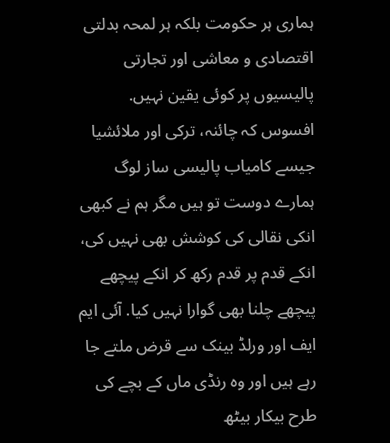ہماری ہر حکومت بلکہ ہر لمحہ بدلتی اقتصادی و معاشی اور تجارتی پالیسیوں پر کوئی یقین نہیں. افسوس کہ چائنہ، ترکی اور ملائشیا جیسے کامیاب پالیسی ساز لوگ ہمارے دوست تو ہیں مگر ہم نے کبھی انکی نقالی کی کوشش بھی نہیں کی، انکے قدم پر قدم رکھ کر انکے پیچھے پیچھے چلنا بھی گوارا نہیں کیا. آئی ایم ایف اور ورلڈ بینک سے قرض ملتے جا رہے ہیں اور وہ رنڈی ماں کے بچے کی طرح بیکار بیٹھ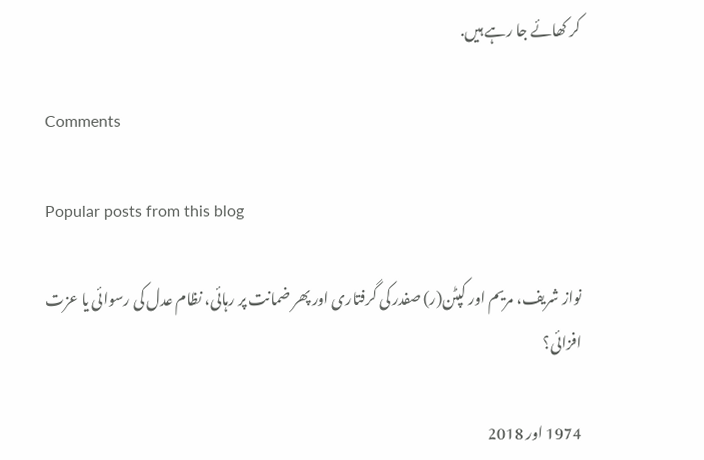کر کھائے جا رہے ہیں.

Comments

Popular posts from this blog

نواز شریف، مریم اور کپٹن(ر) صفدر کی گرفتاری اور پھر ضمانت پر رہائی، نظام عدل کی رسوائی یا عزت افزائی؟

1974 اور 2018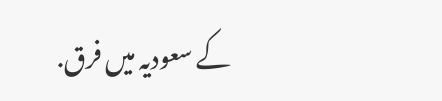کے سعودیہ میں فرق.